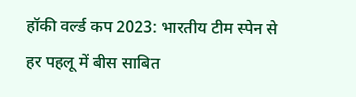हॉकी वर्ल्ड कप 2023: भारतीय टीम स्पेन से हर पहलू में बीस साबित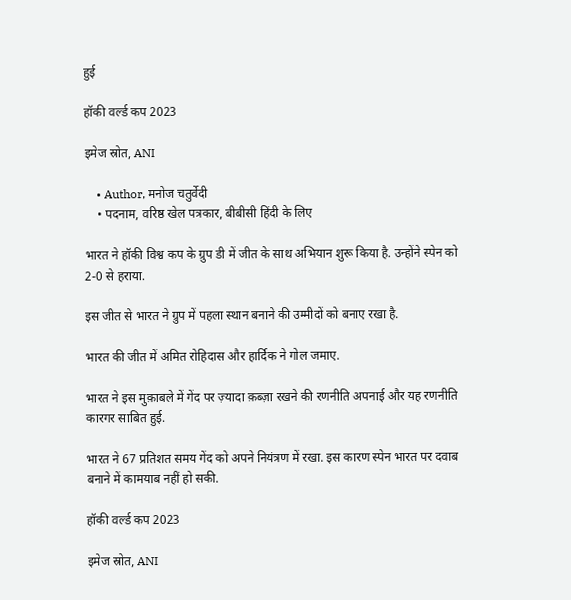हुई

हॉकी वर्ल्ड कप 2023

इमेज स्रोत, ANI

    • Author, मनोज चतुर्वेदी
    • पदनाम, वरिष्ठ खेल पत्रकार, बीबीसी हिंदी के लिए

भारत ने हॉकी विश्व कप के ग्रुप डी में जीत के साथ अभियान शुरू किया है. उन्होंने स्पेन को 2-0 से हराया.

इस जीत से भारत ने ग्रुप में पहला स्थान बनाने की उम्मीदों को बनाए रखा है.

भारत की जीत में अमित रोहिदास और हार्दिक ने गोल जमाए.

भारत ने इस मुक़ाबले में गेंद पर ज़्यादा क़ब्ज़ा रखने की रणनीति अपनाई और यह रणनीति कारगर साबित हुई.

भारत ने 67 प्रतिशत समय गेंद को अपने नियंत्रण में रखा. इस कारण स्पेन भारत पर दवाब बनाने में कामयाब नहीं हो सकी.

हॉकी वर्ल्ड कप 2023

इमेज स्रोत, ANI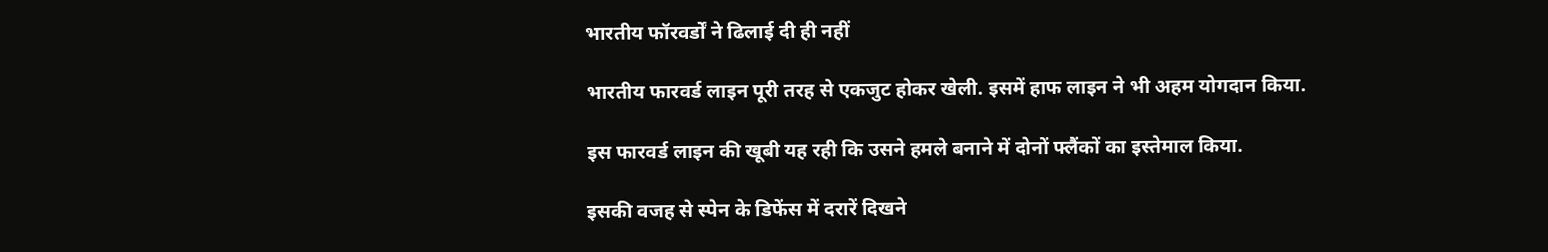भारतीय फॉरवर्डों ने ढिलाई दी ही नहीं

भारतीय फारवर्ड लाइन पूरी तरह से एकजुट होकर खेली. इसमें हाफ लाइन ने भी अहम योगदान किया.

इस फारवर्ड लाइन की खूबी यह रही कि उसने हमले बनाने में दोनों फ्लैंकों का इस्तेमाल किया.

इसकी वजह से स्पेन के डिफेंस में दरारें दिखने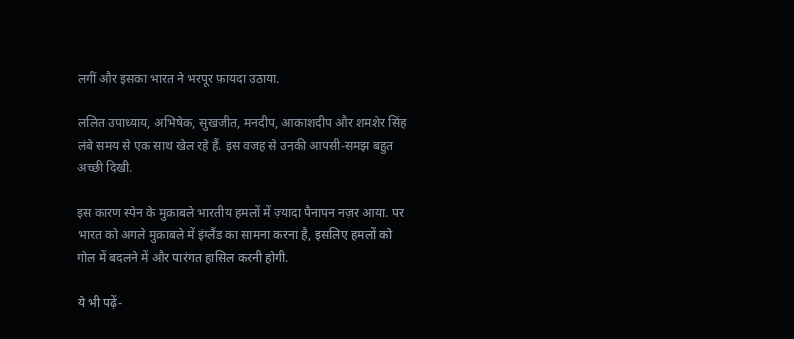लगीं और इसका भारत ने भरपूर फ़ायदा उठाया.

ललित उपाध्याय, अभिषेक, सुखजीत, मनदीप, आकाशदीप और शमशेर सिंह लंबे समय से एक साथ खेल रहे हैं. इस वजह से उनकी आपसी-समझ बहुत अच्छी दिखी.

इस कारण स्पेन के मुक़ाबले भारतीय हमलों में ज़्यादा पैनापन नज़र आया. पर भारत को अगले मुक़ाबले में इंग्लैंड का सामना करना है, इसलिए हमलों को गोल में बदलने में और पारंगत हासिल करनी होगी.

ये भी पढ़ें-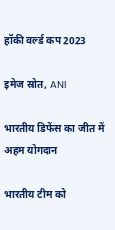हॉकी वर्ल्ड कप 2023

इमेज स्रोत, ANI

भारतीय डिफेंस का जीत में अहम योगदान

भारतीय टीम को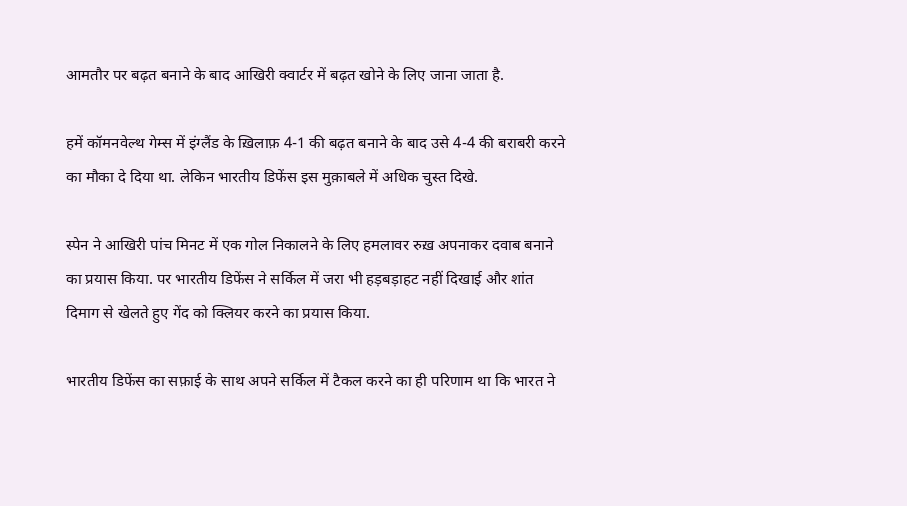आमतौर पर बढ़त बनाने के बाद आखिरी क्वार्टर में बढ़त खोने के लिए जाना जाता है.

हमें कॉमनवेल्थ गेम्स में इंग्लैंड के ख़िलाफ़ 4-1 की बढ़त बनाने के बाद उसे 4-4 की बराबरी करने का मौका दे दिया था. लेकिन भारतीय डिफेंस इस मुक़ाबले में अधिक चुस्त दिखे.

स्पेन ने आखिरी पांच मिनट में एक गोल निकालने के लिए हमलावर रुख़ अपनाकर दवाब बनाने का प्रयास किया. पर भारतीय डिफेंस ने सर्किल में जरा भी हड़बड़ाहट नहीं दिखाई और शांत दिमाग से खेलते हुए गेंद को क्लियर करने का प्रयास किया.

भारतीय डिफेंस का सफ़ाई के साथ अपने सर्किल में टैकल करने का ही परिणाम था कि भारत ने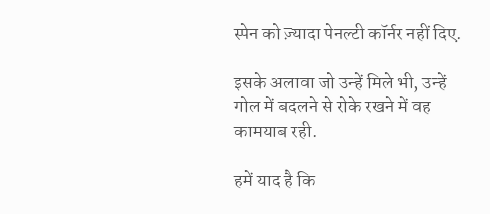स्पेन को ज़्यादा पेनल्टी कॉर्नर नहीं दिए.

इसके अलावा जो उन्हें मिले भी, उन्हें गोल में बदलने से रोके रखने में वह कामयाब रही.

हमें याद है कि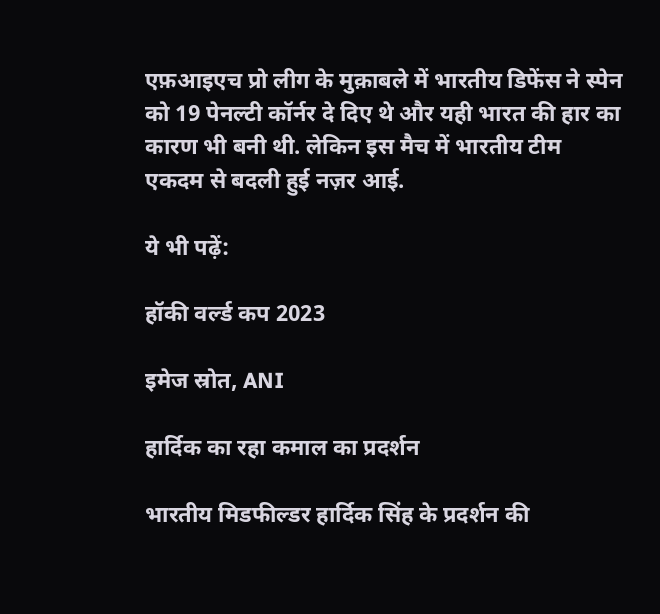एफ़आइएच प्रो लीग के मुक़ाबले में भारतीय डिफेंस ने स्पेन को 19 पेनल्टी कॉर्नर दे दिए थे और यही भारत की हार का कारण भी बनी थी. लेकिन इस मैच में भारतीय टीम एकदम से बदली हुई नज़र आई.

ये भी पढ़ें:

हॉकी वर्ल्ड कप 2023

इमेज स्रोत, ANI

हार्दिक का रहा कमाल का प्रदर्शन

भारतीय मिडफील्डर हार्दिक सिंह के प्रदर्शन की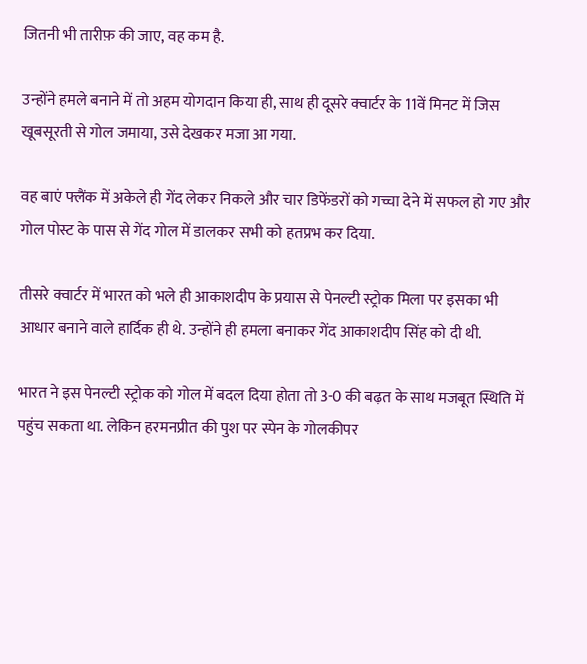जितनी भी तारीफ़ की जाए, वह कम है.

उन्होंने हमले बनाने में तो अहम योगदान किया ही, साथ ही दूसरे क्वार्टर के 11वें मिनट में जिस खूबसूरती से गोल जमाया, उसे देखकर मजा आ गया.

वह बाएं फ्लैंक में अकेले ही गेंद लेकर निकले और चार डिफेंडरों को गच्चा देने में सफल हो गए और गोल पोस्ट के पास से गेंद गोल में डालकर सभी को हतप्रभ कर दिया.

तीसरे क्वार्टर में भारत को भले ही आकाशदीप के प्रयास से पेनल्टी स्ट्रोक मिला पर इसका भी आधार बनाने वाले हार्दिक ही थे. उन्होंने ही हमला बनाकर गेंद आकाशदीप सिंह को दी थी.

भारत ने इस पेनल्टी स्ट्रोक को गोल में बदल दिया होता तो 3-0 की बढ़त के साथ मजबूत स्थिति में पहुंच सकता था. लेकिन हरमनप्रीत की पुश पर स्पेन के गोलकीपर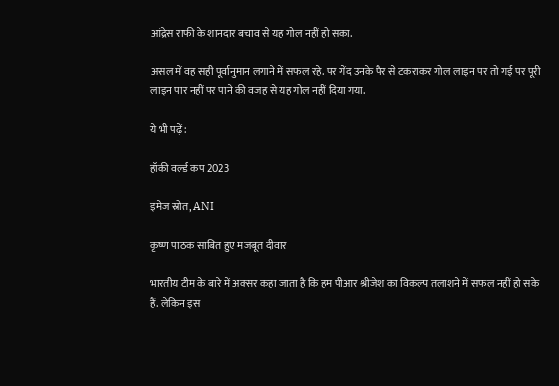आंद्रेस राफी के शानदार बचाव से यह गोल नहीं हो सका.

असल में वह सही पूर्वानुमान लगाने में सफल रहे. पर गेंद उनके पैर से टकराकर गोल लाइन पर तो गई पर पूरी लाइन पार नहीं पर पाने की वजह से यह गोल नहीं दिया गया.

ये भी पढ़ें:

हॉकी वर्ल्ड कप 2023

इमेज स्रोत, ANI

कृष्ण पाठक साबित हुए मजबूत दीवार

भारतीय टीम के बारे में अक्सर कहा जाता है कि हम पीआर श्रीजेश का विकल्प तलाशने में सफल नहीं हो सके हैं. लेकिन इस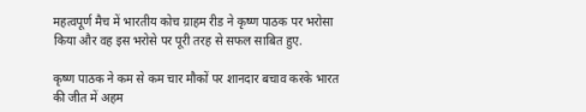महत्वपूर्ण मैच में भारतीय कोच ग्राहम रीड ने कृष्ण पाठक पर भरोसा किया और वह इस भरोसे पर पूरी तरह से सफल साबित हुए.

कृष्ण पाठक ने कम से कम चार मौकों पर शानदार बचाव करके भारत की जीत में अहम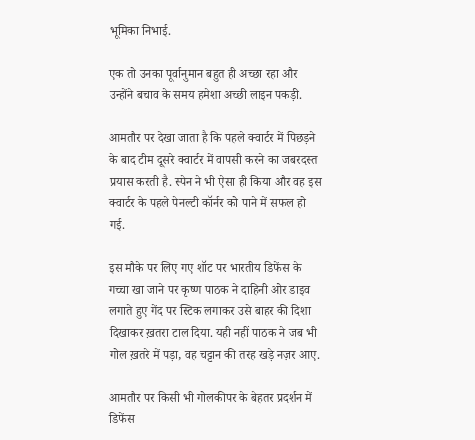भूमिका निभाई.

एक तो उनका पूर्वानुमान बहुत ही अच्छा रहा और उन्होंने बचाव के समय हमेशा अच्छी लाइन पकड़ी.

आमतौर पर देखा जाता है कि पहले क्वार्टर में पिछड़ने के बाद टीम दूसरे क्वार्टर में वापसी करने का जबरदस्त प्रयास करती है. स्पेन ने भी ऐसा ही किया और वह इस क्वार्टर के पहले पेनल्टी कॉर्नर को पाने में सफल हो गई.

इस मौके पर लिए गए शॉट पर भारतीय डिफेंस के गच्चा खा जाने पर कृष्ण पाठक ने दाहिनी ओर डाइव लगाते हुए गेंद पर स्टिक लगाकर उसे बाहर की दिशा दिखाकर ख़तरा टाल दिया. यही नहीं पाठक ने जब भी गोल ख़तरे में पड़ा, वह चट्टान की तरह खड़े नज़र आए.

आमतौर पर किसी भी गोलकीपर के बेहतर प्रदर्शन में डिफेंस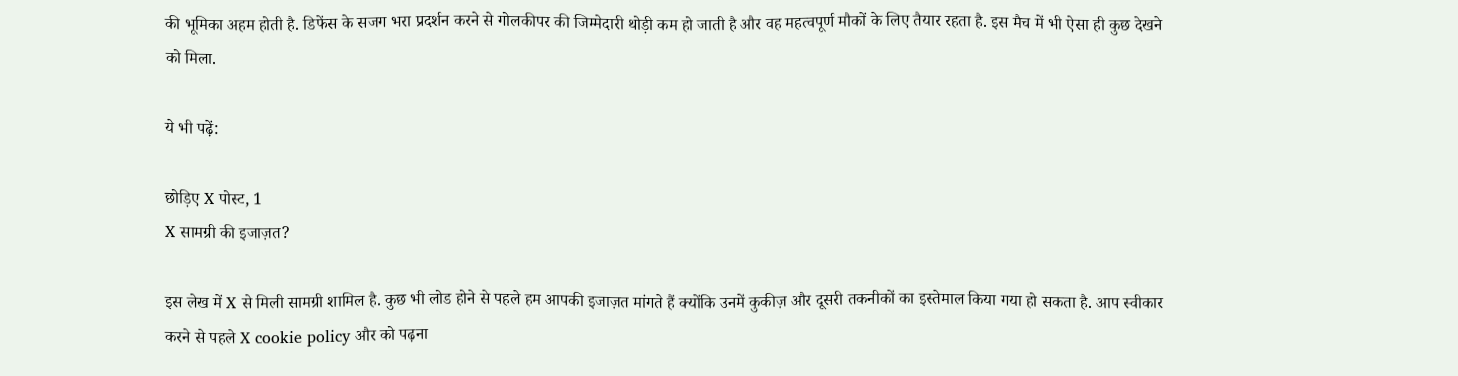की भूमिका अहम होती है. डिफेंस के सजग भरा प्रदर्शन करने से गोलकीपर की जिम्मेदारी थोड़ी कम हो जाती है और वह महत्वपूर्ण मौकों के लिए तैयार रहता है. इस मैच में भी ऐसा ही कुछ देखने को मिला.

ये भी पढ़ें:

छोड़िए X पोस्ट, 1
X सामग्री की इजाज़त?

इस लेख में X से मिली सामग्री शामिल है. कुछ भी लोड होने से पहले हम आपकी इजाज़त मांगते हैं क्योंकि उनमें कुकीज़ और दूसरी तकनीकों का इस्तेमाल किया गया हो सकता है. आप स्वीकार करने से पहले X cookie policy और को पढ़ना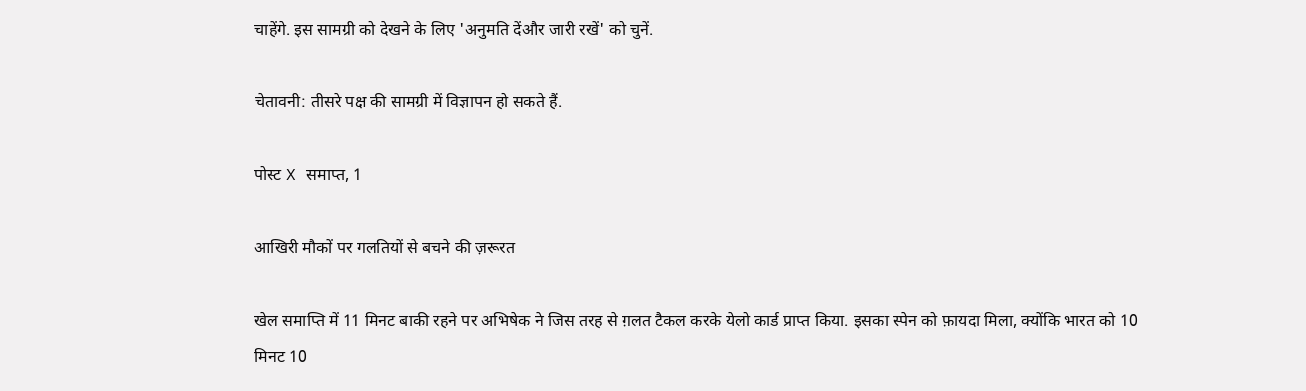चाहेंगे. इस सामग्री को देखने के लिए 'अनुमति देंऔर जारी रखें' को चुनें.

चेतावनी: तीसरे पक्ष की सामग्री में विज्ञापन हो सकते हैं.

पोस्ट X समाप्त, 1

आखिरी मौकों पर गलतियों से बचने की ज़रूरत

खेल समाप्ति में 11 मिनट बाकी रहने पर अभिषेक ने जिस तरह से ग़लत टैकल करके येलो कार्ड प्राप्त किया. इसका स्पेन को फ़ायदा मिला, क्योंकि भारत को 10 मिनट 10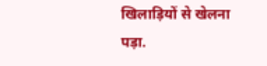खिलाड़ियों से खेलना पड़ा.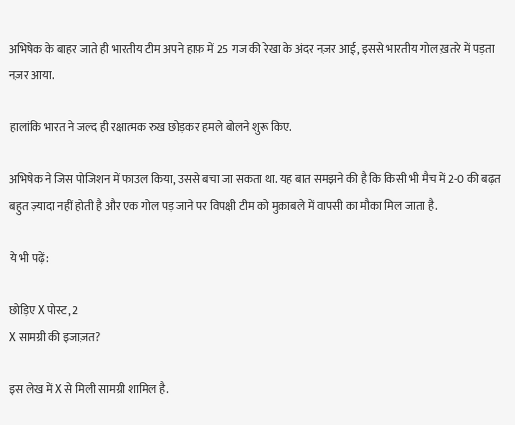अभिषेक के बाहर जाते ही भारतीय टीम अपने हाफ़ में 25 गज की रेखा के अंदर नज़र आई, इससे भारतीय गोल ख़तरे में पड़ता नज़र आया.

हालांकि भारत ने जल्द ही रक्षात्मक रुख छोड़कर हमले बोलने शुरू किए.

अभिषेक ने जिस पोजिशन में फाउल किया, उससे बचा जा सकता था. यह बात समझने की है कि किसी भी मैच में 2-0 की बढ़त बहुत ज़्यादा नहीं होती है और एक गोल पड़ जाने पर विपक्षी टीम को मुक़ाबले में वापसी का मौका मिल जाता है.

ये भी पढ़ें:

छोड़िए X पोस्ट, 2
X सामग्री की इजाज़त?

इस लेख में X से मिली सामग्री शामिल है.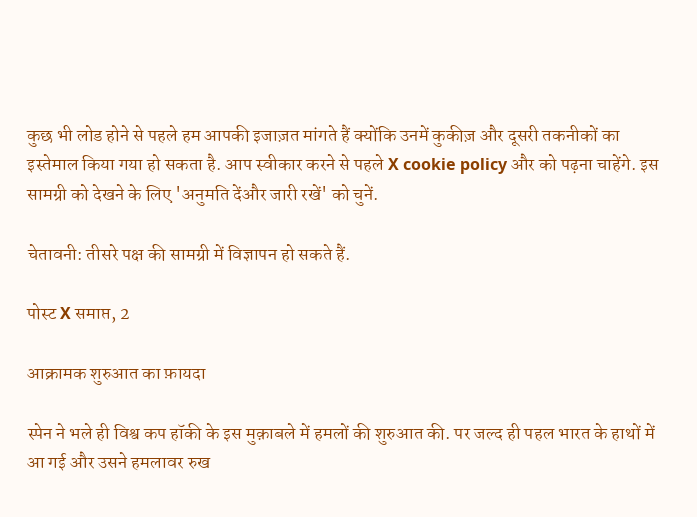कुछ भी लोड होने से पहले हम आपकी इजाज़त मांगते हैं क्योंकि उनमें कुकीज़ और दूसरी तकनीकों का इस्तेमाल किया गया हो सकता है. आप स्वीकार करने से पहले X cookie policy और को पढ़ना चाहेंगे. इस सामग्री को देखने के लिए 'अनुमति देंऔर जारी रखें' को चुनें.

चेतावनी: तीसरे पक्ष की सामग्री में विज्ञापन हो सकते हैं.

पोस्ट X समाप्त, 2

आक्रामक शुरुआत का फ़ायदा

स्पेन ने भले ही विश्व कप हॉकी के इस मुक़ाबले में हमलों की शुरुआत की. पर जल्द ही पहल भारत के हाथों में आ गई और उसने हमलावर रुख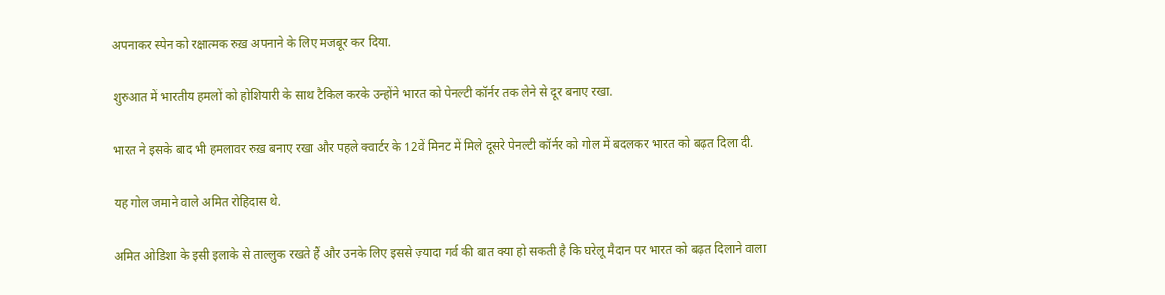अपनाकर स्पेन को रक्षात्मक रुख़ अपनाने के लिए मजबूर कर दिया.

शुरुआत में भारतीय हमलों को होशियारी के साथ टैकिल करके उन्होंने भारत को पेनल्टी कॉर्नर तक लेने से दूर बनाए रखा.

भारत ने इसके बाद भी हमलावर रुख़ बनाए रखा और पहले क्वार्टर के 12वें मिनट में मिले दूसरे पेनल्टी कॉर्नर को गोल में बदलकर भारत को बढ़त दिला दी.

यह गोल जमाने वाले अमित रोहिदास थे.

अमित ओडिशा के इसी इलाके से ताल्लुक रखते हैं और उनके लिए इससे ज़्यादा गर्व की बात क्या हो सकती है कि घरेलू मैदान पर भारत को बढ़त दिलाने वाला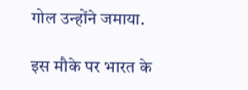गोल उन्होंने जमाया.

इस मौके पर भारत के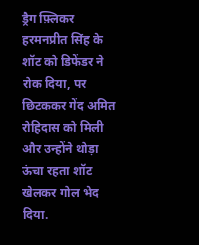ड्रैग फ़्लिकर हरमनप्रीत सिंह के शॉट को डिफेंडर ने रोक दिया, पर छिटककर गेंद अमित रोहिदास को मिली और उन्होंने थोड़ा ऊंचा रहता शॉट खेलकर गोल भेद दिया.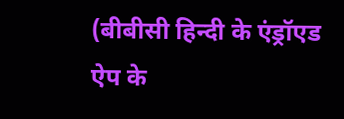(बीबीसी हिन्दी के एंड्रॉएड ऐप के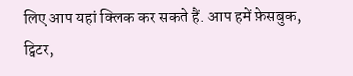लिए आप यहां क्लिक कर सकते हैं. आप हमें फ़ेसबुक, ट्विटर,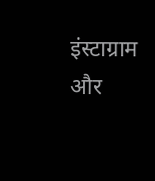इंस्टाग्राम और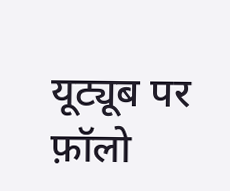यूट्यूब पर फ़ॉलो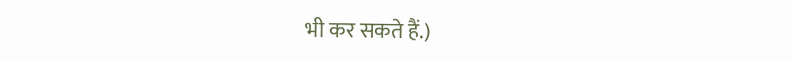भी कर सकते हैं.)